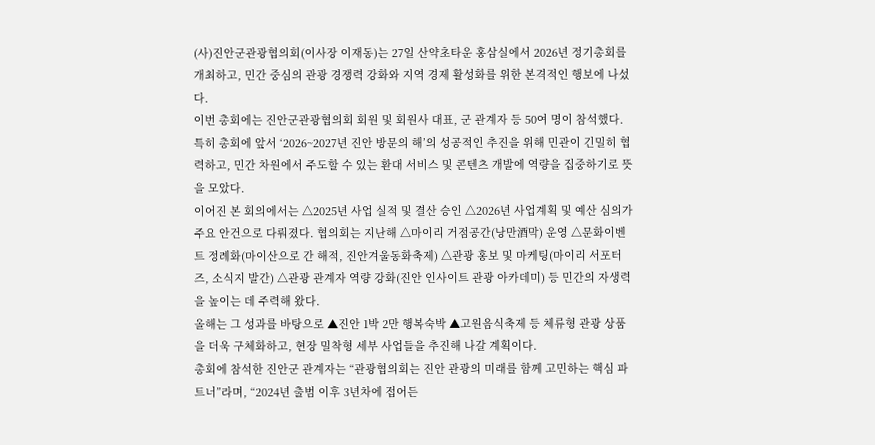(사)진안군관광협의회(이사장 이재동)는 27일 산약초타운 홍삼실에서 2026년 정기총회를 개최하고, 민간 중심의 관광 경쟁력 강화와 지역 경제 활성화를 위한 본격적인 행보에 나섰다.
이번 총회에는 진안군관광협의회 회원 및 회원사 대표, 군 관계자 등 50여 명이 참석했다. 특히 총회에 앞서 ‘2026~2027년 진안 방문의 해’의 성공적인 추진을 위해 민관이 긴밀히 협력하고, 민간 차원에서 주도할 수 있는 환대 서비스 및 콘텐츠 개발에 역량을 집중하기로 뜻을 모았다.
이어진 본 회의에서는 △2025년 사업 실적 및 결산 승인 △2026년 사업계획 및 예산 심의가 주요 안건으로 다뤄졌다. 협의회는 지난해 △마이리 거점공간(낭만酒막) 운영 △문화이벤트 정례화(마이산으로 간 해적, 진안겨울동화축제) △관광 홍보 및 마케팅(마이리 서포터즈, 소식지 발간) △관광 관계자 역량 강화(진안 인사이트 관광 아카데미) 등 민간의 자생력을 높이는 데 주력해 왔다.
올해는 그 성과를 바탕으로 ▲진안 1박 2만 행복숙박 ▲고원음식축제 등 체류형 관광 상품을 더욱 구체화하고, 현장 밀착형 세부 사업들을 추진해 나갈 계획이다.
총회에 참석한 진안군 관계자는 “관광협의회는 진안 관광의 미래를 함께 고민하는 핵심 파트너”라며, “2024년 출범 이후 3년차에 접어든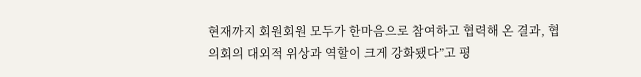현재까지 회원회원 모두가 한마음으로 참여하고 협력해 온 결과, 협의회의 대외적 위상과 역할이 크게 강화됐다”고 평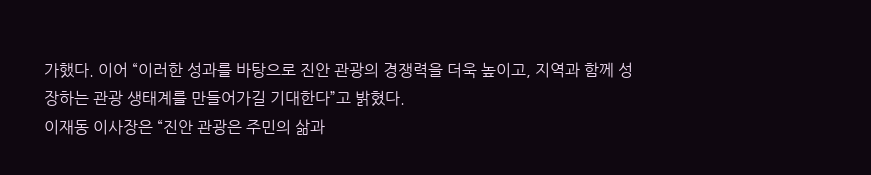가했다. 이어 “이러한 성과를 바탕으로 진안 관광의 경쟁력을 더욱 높이고, 지역과 함께 성장하는 관광 생태계를 만들어가길 기대한다”고 밝혔다.
이재동 이사장은 “진안 관광은 주민의 삶과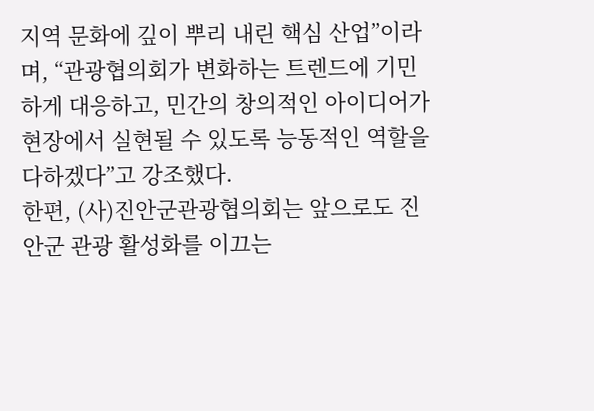지역 문화에 깊이 뿌리 내린 핵심 산업”이라며, “관광협의회가 변화하는 트렌드에 기민하게 대응하고, 민간의 창의적인 아이디어가 현장에서 실현될 수 있도록 능동적인 역할을 다하겠다”고 강조했다.
한편, (사)진안군관광협의회는 앞으로도 진안군 관광 활성화를 이끄는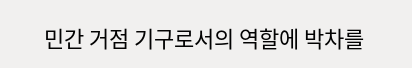민간 거점 기구로서의 역할에 박차를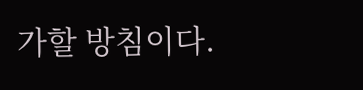가할 방침이다.